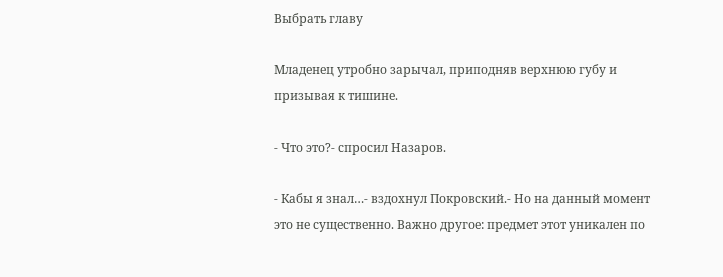Выбрать главу

Младенец утробно зарычал, приподняв верхнюю губу и призывая к тишине.

- Что это?- спросил Назаров.

- Кабы я знал…- вздохнул Покровский.- Но на данный момент это не существенно. Важно другое: предмет этот уникален по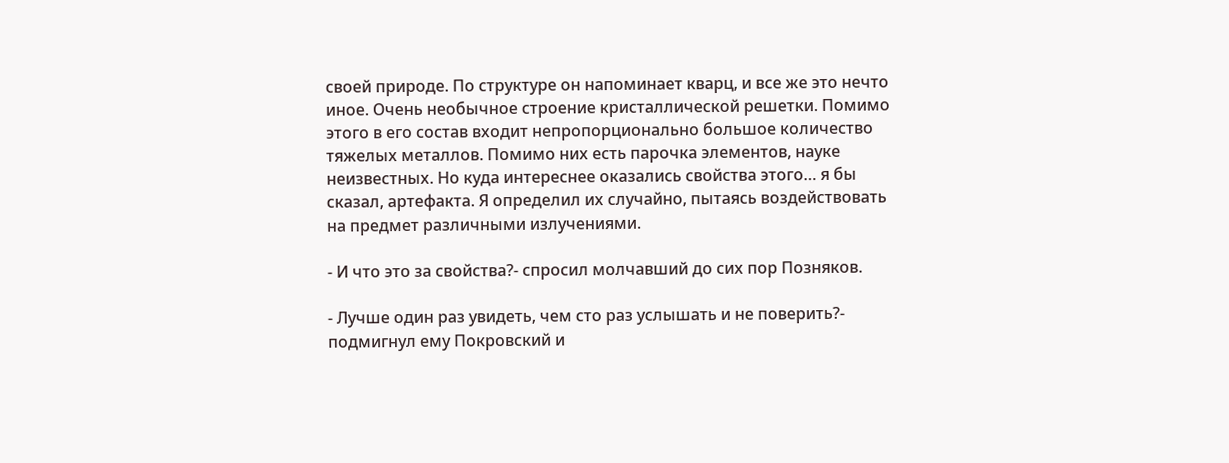своей природе. По структуре он напоминает кварц, и все же это нечто иное. Очень необычное строение кристаллической решетки. Помимо этого в его состав входит непропорционально большое количество тяжелых металлов. Помимо них есть парочка элементов, науке неизвестных. Но куда интереснее оказались свойства этого… я бы сказал, артефакта. Я определил их случайно, пытаясь воздействовать на предмет различными излучениями.

- И что это за свойства?- спросил молчавший до сих пор Позняков.

- Лучше один раз увидеть, чем сто раз услышать и не поверить?- подмигнул ему Покровский и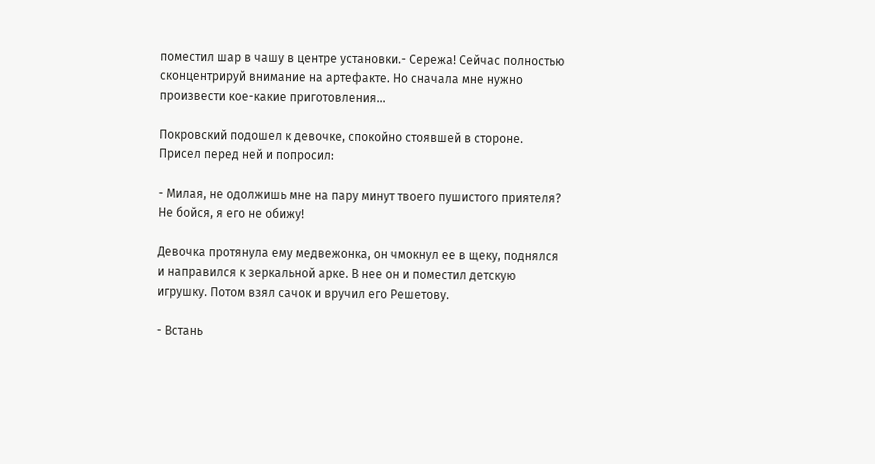поместил шар в чашу в центре установки.- Сережа! Сейчас полностью сконцентрируй внимание на артефакте. Но сначала мне нужно произвести кое-какие приготовления…

Покровский подошел к девочке, спокойно стоявшей в стороне. Присел перед ней и попросил:

- Милая, не одолжишь мне на пару минут твоего пушистого приятеля? Не бойся, я его не обижу!

Девочка протянула ему медвежонка, он чмокнул ее в щеку, поднялся и направился к зеркальной арке. В нее он и поместил детскую игрушку. Потом взял сачок и вручил его Решетову.

- Встань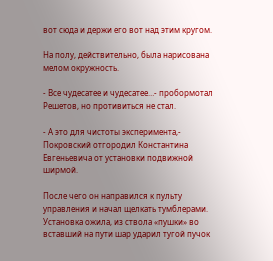вот сюда и держи его вот над этим кругом.

На полу, действительно, была нарисована мелом окружность.

- Все чудесатее и чудесатее…- пробормотал Решетов, но противиться не стал.

- А это для чистоты эксперимента,- Покровский отгородил Константина Евгеньевича от установки подвижной ширмой.

После чего он направился к пульту управления и начал щелкать тумблерами. Установка ожила, из ствола «пушки» во вставший на пути шар ударил тугой пучок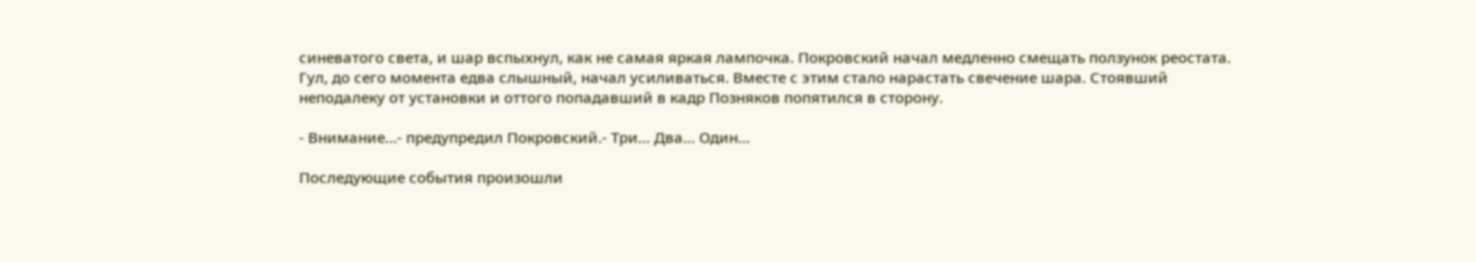синеватого света, и шар вспыхнул, как не самая яркая лампочка. Покровский начал медленно смещать ползунок реостата. Гул, до сего момента едва слышный, начал усиливаться. Вместе с этим стало нарастать свечение шара. Стоявший неподалеку от установки и оттого попадавший в кадр Позняков попятился в сторону.

- Внимание…- предупредил Покровский.- Три… Два… Один…

Последующие события произошли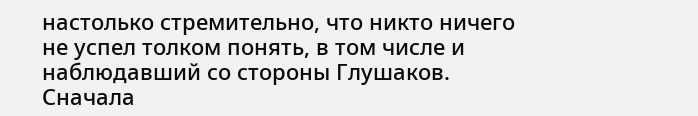настолько стремительно, что никто ничего не успел толком понять, в том числе и наблюдавший со стороны Глушаков. Сначала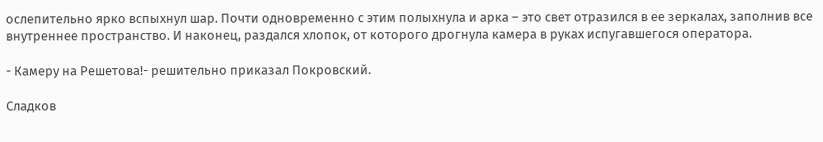ослепительно ярко вспыхнул шар. Почти одновременно с этим полыхнула и арка – это свет отразился в ее зеркалах, заполнив все внутреннее пространство. И наконец, раздался хлопок, от которого дрогнула камера в руках испугавшегося оператора.

- Камеру на Решетова!- решительно приказал Покровский.

Сладков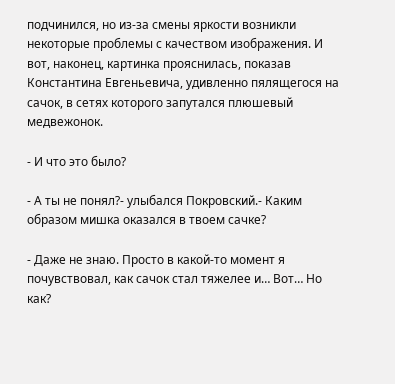подчинился, но из-за смены яркости возникли некоторые проблемы с качеством изображения. И вот, наконец, картинка прояснилась, показав Константина Евгеньевича, удивленно пялящегося на сачок, в сетях которого запутался плюшевый медвежонок.

- И что это было?

- А ты не понял?- улыбался Покровский.- Каким образом мишка оказался в твоем сачке?

- Даже не знаю. Просто в какой-то момент я почувствовал, как сачок стал тяжелее и… Вот… Но как?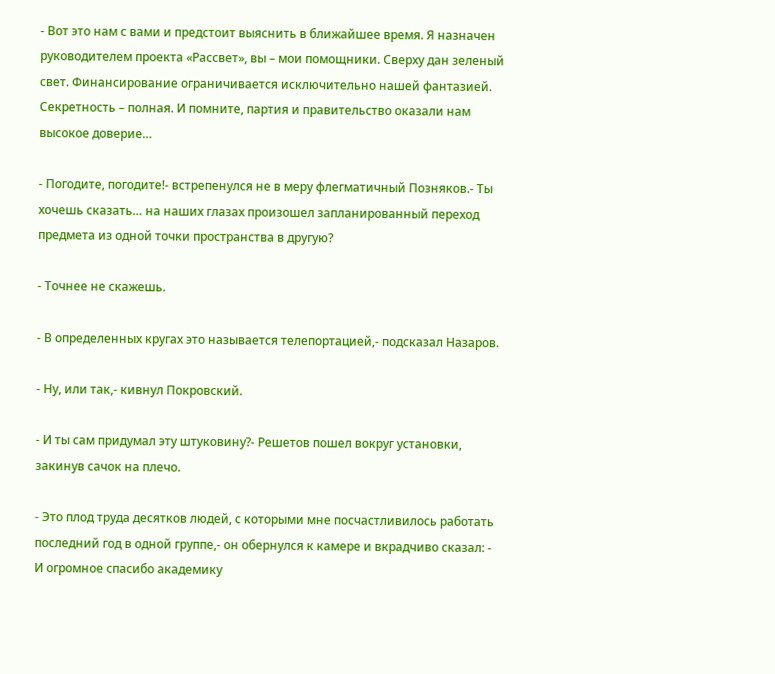- Вот это нам с вами и предстоит выяснить в ближайшее время. Я назначен руководителем проекта «Рассвет», вы – мои помощники. Сверху дан зеленый свет. Финансирование ограничивается исключительно нашей фантазией. Секретность – полная. И помните, партия и правительство оказали нам высокое доверие…

- Погодите, погодите!- встрепенулся не в меру флегматичный Позняков.- Ты хочешь сказать… на наших глазах произошел запланированный переход предмета из одной точки пространства в другую?

- Точнее не скажешь.

- В определенных кругах это называется телепортацией,- подсказал Назаров.

- Ну, или так,- кивнул Покровский.

- И ты сам придумал эту штуковину?- Решетов пошел вокруг установки, закинув сачок на плечо.

- Это плод труда десятков людей, с которыми мне посчастливилось работать последний год в одной группе,- он обернулся к камере и вкрадчиво сказал: - И огромное спасибо академику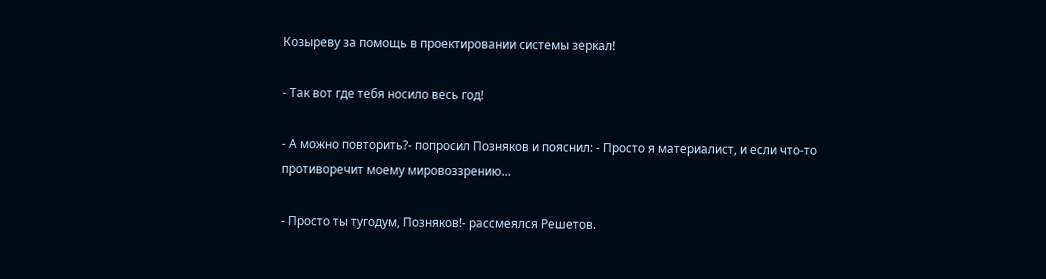Козыреву за помощь в проектировании системы зеркал!

- Так вот где тебя носило весь год!

- А можно повторить?- попросил Позняков и пояснил: - Просто я материалист, и если что-то противоречит моему мировоззрению…

- Просто ты тугодум, Позняков!- рассмеялся Решетов.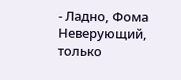- Ладно, Фома Неверующий, только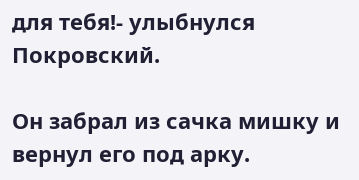для тебя!- улыбнулся Покровский.

Он забрал из сачка мишку и вернул его под арку.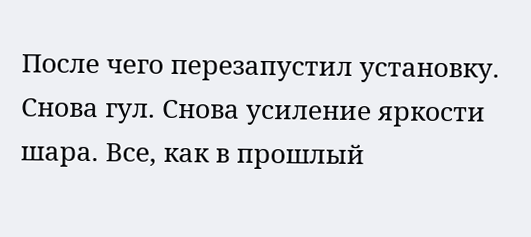После чего перезапустил установку. Снова гул. Снова усиление яркости шара. Все, как в прошлый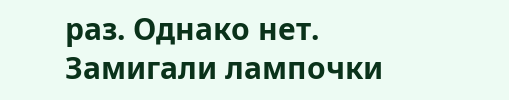раз. Однако нет. Замигали лампочки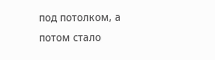под потолком, а потом стало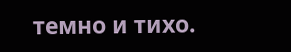темно и тихо.